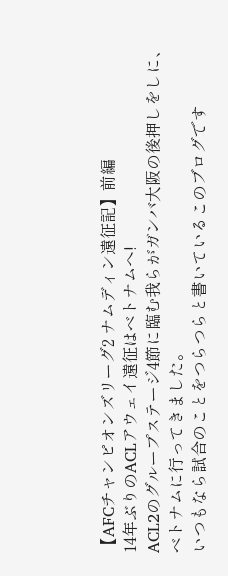【AFCチャンピオンズリーグ2 ナムディン遠征記】前編
14年ぶりのACLアウェイ遠征はベトナムへ!
ACL2のグループステージ4節に臨む我らがガンバ大阪の後押しをしに、
ベトナムに行ってきました。
いつもなら試合のことをつらつらと書いているこのブログです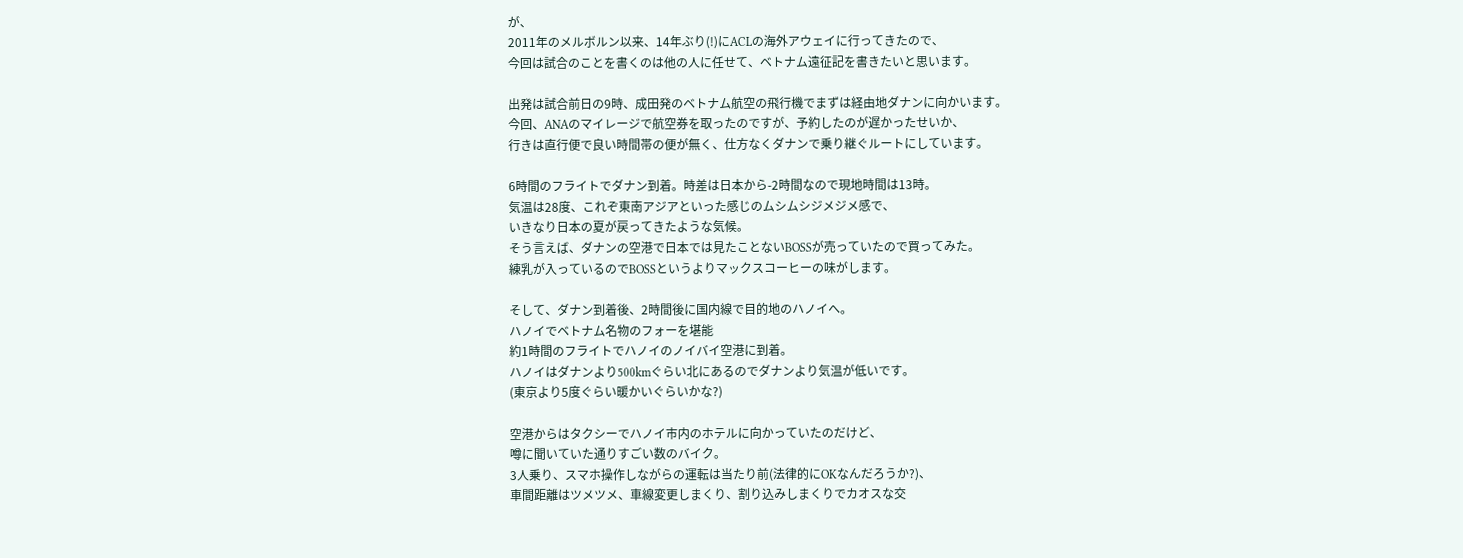が、
2011年のメルボルン以来、14年ぶり(!)にACLの海外アウェイに行ってきたので、
今回は試合のことを書くのは他の人に任せて、ベトナム遠征記を書きたいと思います。

出発は試合前日の9時、成田発のベトナム航空の飛行機でまずは経由地ダナンに向かいます。
今回、ANAのマイレージで航空券を取ったのですが、予約したのが遅かったせいか、
行きは直行便で良い時間帯の便が無く、仕方なくダナンで乗り継ぐルートにしています。

6時間のフライトでダナン到着。時差は日本から-2時間なので現地時間は13時。
気温は28度、これぞ東南アジアといった感じのムシムシジメジメ感で、
いきなり日本の夏が戻ってきたような気候。
そう言えば、ダナンの空港で日本では見たことないBOSSが売っていたので買ってみた。
練乳が入っているのでBOSSというよりマックスコーヒーの味がします。

そして、ダナン到着後、2時間後に国内線で目的地のハノイへ。
ハノイでベトナム名物のフォーを堪能
約1時間のフライトでハノイのノイバイ空港に到着。
ハノイはダナンより500kmぐらい北にあるのでダナンより気温が低いです。
(東京より5度ぐらい暖かいぐらいかな?)

空港からはタクシーでハノイ市内のホテルに向かっていたのだけど、
噂に聞いていた通りすごい数のバイク。
3人乗り、スマホ操作しながらの運転は当たり前(法律的にOKなんだろうか?)、
車間距離はツメツメ、車線変更しまくり、割り込みしまくりでカオスな交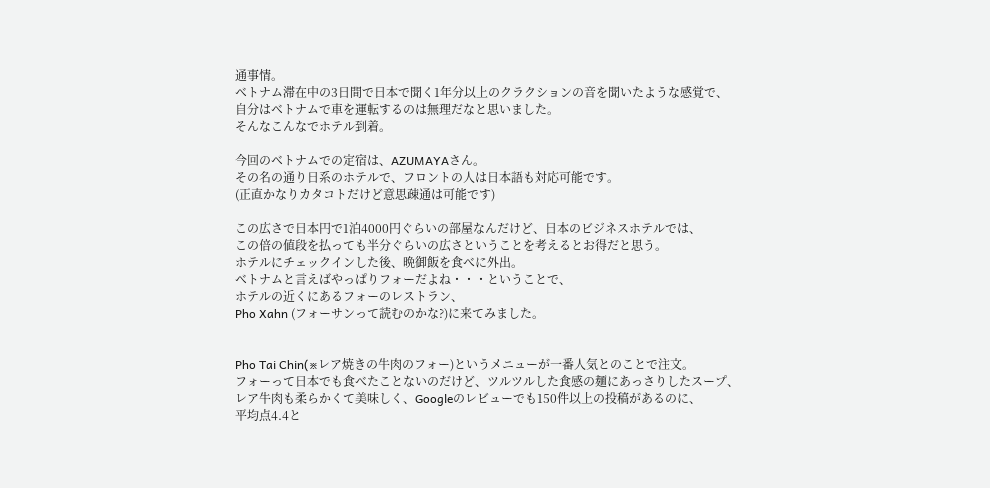通事情。
ベトナム滞在中の3日間で日本で聞く1年分以上のクラクションの音を聞いたような感覚で、
自分はベトナムで車を運転するのは無理だなと思いました。
そんなこんなでホテル到着。

今回のベトナムでの定宿は、AZUMAYAさん。
その名の通り日系のホテルで、フロントの人は日本語も対応可能です。
(正直かなりカタコトだけど意思疎通は可能です)

この広さで日本円で1泊4000円ぐらいの部屋なんだけど、日本のビジネスホテルでは、
この倍の値段を払っても半分ぐらいの広さということを考えるとお得だと思う。
ホテルにチェックインした後、晩御飯を食べに外出。
ベトナムと言えばやっぱりフォーだよね・・・ということで、
ホテルの近くにあるフォーのレストラン、
Pho Xahn (フォーサンって読むのかな?)に来てみました。


Pho Tai Chin(※レア焼きの牛肉のフォー)というメニューが一番人気とのことで注文。
フォーって日本でも食べたことないのだけど、ツルツルした食感の麺にあっさりしたスープ、
レア牛肉も柔らかくて美味しく、Googleのレビューでも150件以上の投稿があるのに、
平均点4.4と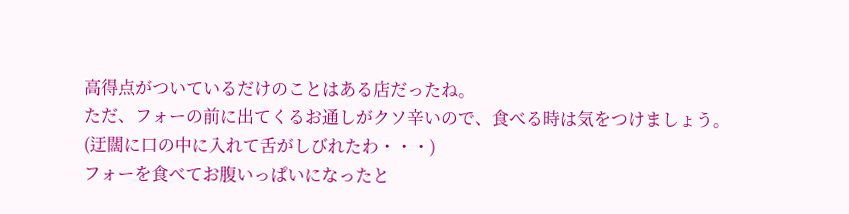高得点がついているだけのことはある店だったね。
ただ、フォーの前に出てくるお通しがクソ辛いので、食べる時は気をつけましょう。
(迂闊に口の中に入れて舌がしびれたわ・・・)
フォーを食べてお腹いっぱいになったと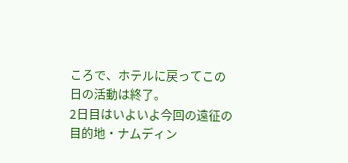ころで、ホテルに戻ってこの日の活動は終了。
2日目はいよいよ今回の遠征の目的地・ナムディン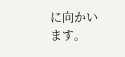に向かいます。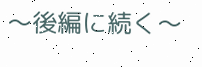〜後編に続く〜